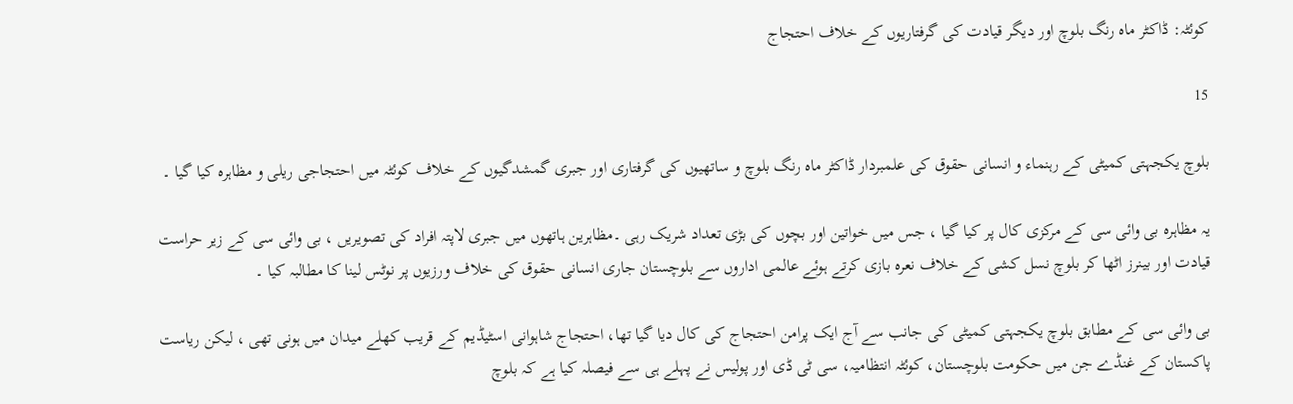کوئٹہ: ڈاکٹر ماہ رنگ بلوچ اور دیگر قیادت کی گرفتاریوں کے خلاف احتجاج

15

بلوچ یکجہتی کمیٹی کے رہنماء و انسانی حقوق کی علمبردار ڈاکٹر ماہ رنگ بلوچ و ساتھیوں کی گرفتاری اور جبری گمشدگیوں کے خلاف کوئٹہ میں احتجاجی ریلی و مظاہرہ کیا گیا ۔

یہ مظاہرہ بی وائی سی کے مرکزی کال پر کیا گیا ، جس میں خواتین اور بچوں کی بڑی تعداد شریک رہی ۔مظاہرین ہاتھوں میں جبری لاپتہ افراد کی تصویریں ، بی وائی سی کے زیر حراست قیادت اور بینرز اٹھا کر بلوچ نسل کشی کے خلاف نعرہ بازی کرتے ہوئے عالمی اداروں سے بلوچستان جاری انسانی حقوق کی خلاف ورزیوں پر نوٹس لینا کا مطالبہ کیا ۔

بی وائی سی کے مطابق بلوچ یکجہتی کمیٹی کی جانب سے آج ایک پرامن احتجاج کی کال دیا گیا تھا، احتجاج شاہوانی اسٹیڈیم کے قریب کھلے میدان میں ہونی تھی ، لیکن ریاست پاکستان کے غنڈے جن میں حکومت بلوچستان، کوئٹہ انتظامیہ، سی ٹی ڈی اور پولیس نے پہلے ہی سے فیصلہ کیا ہے کہ بلوچ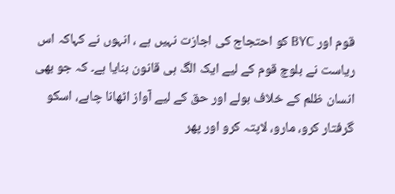قوم اور BYC کو احتجاج کی اجازت نہیں ہے ، انہوں نے کہاکہ اس ریاست نے بلوچ قوم کے لیے ایک الگ ہی قانون بنایا ہے۔ کہ جو بھی انسان ظلم کے خلاف بولے اور حق کے لیے آواز اٹھانا چاہے، اسکو گرفتار کرو، مارو، لاپتہ کرو اور پھر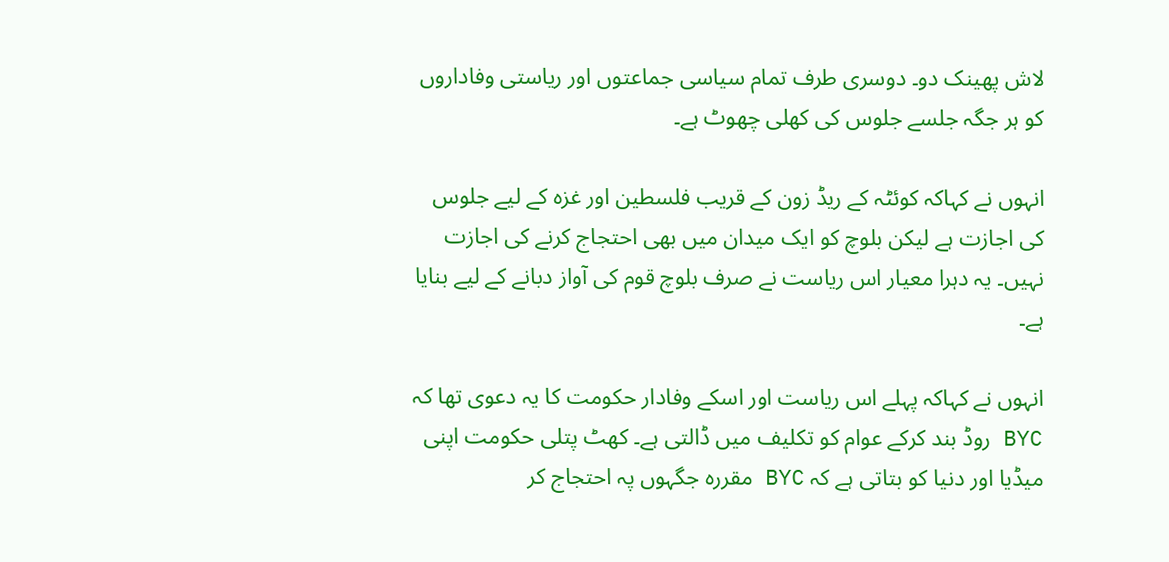لاش پھینک دو۔ دوسری طرف تمام سیاسی جماعتوں اور ریاستی وفاداروں کو ہر جگہ جلسے جلوس کی کھلی چھوٹ ہے۔

انہوں نے کہاکہ کوئٹہ کے ریڈ زون کے قریب فلسطین اور غزہ کے لیے جلوس کی اجازت ہے لیکن بلوچ کو ایک میدان میں بھی احتجاج کرنے کی اجازت نہیں۔ یہ دہرا معیار اس ریاست نے صرف بلوچ قوم کی آواز دبانے کے لیے بنایا ہے۔

انہوں نے کہاکہ پہلے اس ریاست اور اسکے وفادار حکومت کا یہ دعوی تھا کہ BYC روڈ بند کرکے عوام کو تکلیف میں ڈالتی ہے۔ کھٹ پتلی حکومت اپنی میڈیا اور دنیا کو بتاتی ہے کہ BYC مقررہ جگہوں پہ احتجاج کر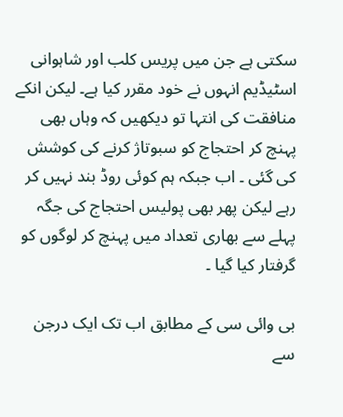سکتی ہے جن میں پریس کلب اور شاہوانی اسٹیڈیم انہوں نے خود مقرر کیا ہے۔ لیکن انکے منافقت کی انتہا تو دیکھیں کہ وہاں بھی پہنچ کر احتجاج کو سبوتاژ کرنے کی کوشش کی گئی ۔ اب جبکہ ہم کوئی روڈ بند نہیں کر رہے لیکن پھر بھی پولیس احتجاج کی جگہ پہلے سے بھاری تعداد میں پہنچ کر لوگوں کو گرفتار کیا گیا ۔

بی وائی سی کے مطابق اب تک ایک درجن سے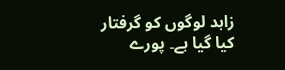زاہد لوگوں کو گرفتار کیا گیا ہے۔ پورے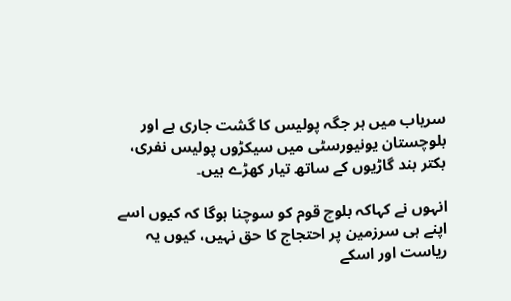سریاب میں ہر جگہ پولیس کا گشت جاری ہے اور بلوچستان یونیورسٹی میں سیکڑوں پولیس نفری، بکتر بند گاڑیوں کے ساتھ تیار کھڑے ہیں۔

انہوں نے کہاکہ بلوچ قوم کو سوچنا ہوگا کہ کیوں اسے اپنے ہی سرزمین پر احتجاج کا حق نہیں، کیوں یہ ریاست اور اسکے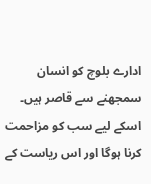ادارے بلوچ کو انسان سمجھنے سے قاصر ہیں۔ اسکے لیے سب کو مزاحمت کرنا ہوگا اور اس ریاست کے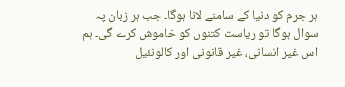ہر جرم کو دنیا کے سامنے لانا ہوگا۔ جب ہر زبان پہ سوال ہوگا تو ریاست کتنوں کو خاموش کرے گی۔ ہم اس غیر انسانی، غیر قانونی اور کالونئیل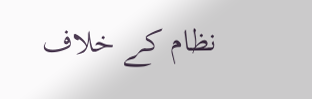نظام کے خلاف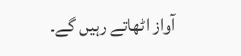آواز اٹھاتے رہیں گے۔